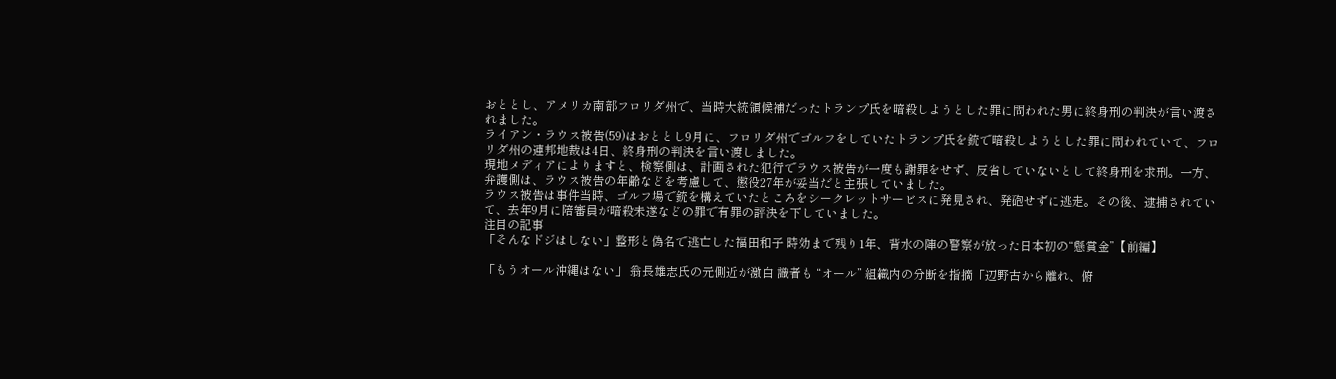おととし、アメリカ南部フロリダ州で、当時大統領候補だったトランプ氏を暗殺しようとした罪に問われた男に終身刑の判決が言い渡されました。
ライアン・ラウス被告(59)はおととし9月に、フロリダ州でゴルフをしていたトランプ氏を銃で暗殺しようとした罪に問われていて、フロリダ州の連邦地裁は4日、終身刑の判決を言い渡しました。
現地メディアによりますと、検察側は、計画された犯行でラウス被告が一度も謝罪をせず、反省していないとして終身刑を求刑。一方、弁護側は、ラウス被告の年齢などを考慮して、懲役27年が妥当だと主張していました。
ラウス被告は事件当時、ゴルフ場で銃を構えていたところをシークレットサービスに発見され、発砲せずに逃走。その後、逮捕されていて、去年9月に陪審員が暗殺未遂などの罪で有罪の評決を下していました。
注目の記事
「そんなドジはしない」整形と偽名で逃亡した福田和子 時効まで残り1年、背水の陣の警察が放った日本初の“懸賞金”【前編】

「もうオール沖縄はない」 翁長雄志氏の元側近が激白 識者も “オール” 組織内の分断を指摘「辺野古から離れ、俯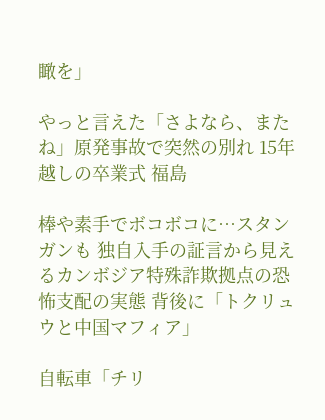瞰を」

やっと言えた「さよなら、またね」原発事故で突然の別れ 15年越しの卒業式 福島

棒や素手でボコボコに…スタンガンも 独自入手の証言から見えるカンボジア特殊詐欺拠点の恐怖支配の実態 背後に「トクリュウと中国マフィア」

自転車「チリ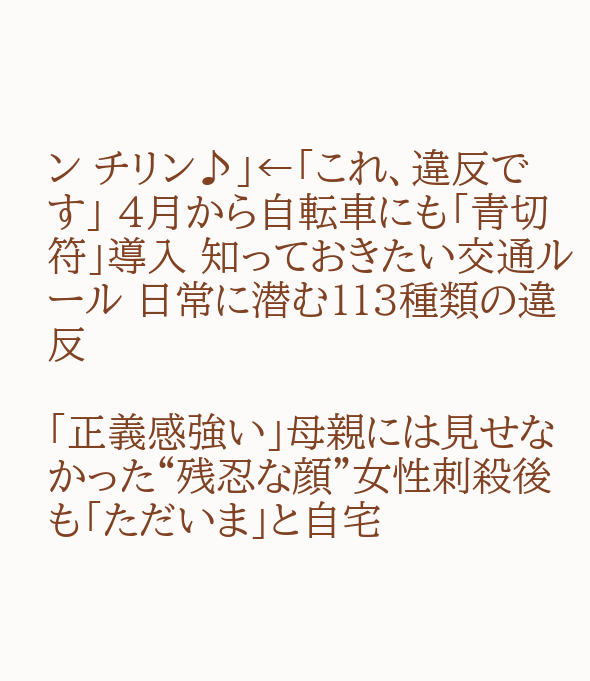ン チリン♪」←「これ、違反です」 4月から自転車にも「青切符」導入 知っておきたい交通ルール 日常に潜む113種類の違反

「正義感強い」母親には見せなかった“残忍な顔”女性刺殺後も「ただいま」と自宅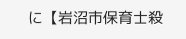に【岩沼市保育士殺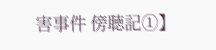害事件 傍聴記①】